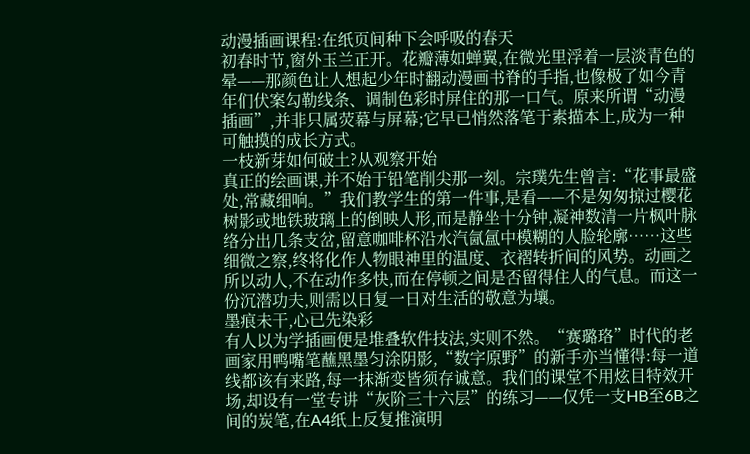动漫插画课程:在纸页间种下会呼吸的春天
初春时节,窗外玉兰正开。花瓣薄如蝉翼,在微光里浮着一层淡青色的晕——那颜色让人想起少年时翻动漫画书脊的手指,也像极了如今青年们伏案勾勒线条、调制色彩时屏住的那一口气。原来所谓“动漫插画”,并非只属荧幕与屏幕;它早已悄然落笔于素描本上,成为一种可触摸的成长方式。
一枝新芽如何破土?从观察开始
真正的绘画课,并不始于铅笔削尖那一刻。宗璞先生曾言:“花事最盛处,常藏细响。”我们教学生的第一件事,是看——不是匆匆掠过樱花树影或地铁玻璃上的倒映人形,而是静坐十分钟,凝神数清一片枫叶脉络分出几条支岔,留意咖啡杯沿水汽氤氲中模糊的人脸轮廓……这些细微之察,终将化作人物眼神里的温度、衣褶转折间的风势。动画之所以动人,不在动作多快,而在停顿之间是否留得住人的气息。而这一份沉潜功夫,则需以日复一日对生活的敬意为壤。
墨痕未干,心已先染彩
有人以为学插画便是堆叠软件技法,实则不然。“赛璐珞”时代的老画家用鸭嘴笔蘸黑墨匀涂阴影,“数字原野”的新手亦当懂得:每一道线都该有来路,每一抹渐变皆须存诚意。我们的课堂不用炫目特效开场,却设有一堂专讲“灰阶三十六层”的练习——仅凭一支HB至6B之间的炭笔,在A4纸上反复推演明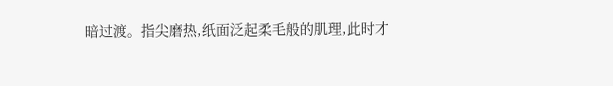暗过渡。指尖磨热,纸面泛起柔毛般的肌理,此时才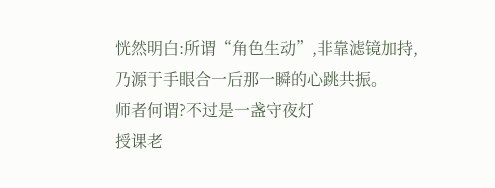恍然明白:所谓“角色生动”,非靠滤镜加持,乃源于手眼合一后那一瞬的心跳共振。
师者何谓?不过是一盏守夜灯
授课老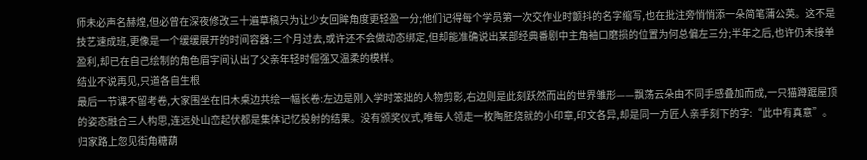师未必声名赫煌,但必曾在深夜修改三十遍草稿只为让少女回眸角度更轻盈一分;他们记得每个学员第一次交作业时颤抖的名字缩写,也在批注旁悄悄添一朵简笔蒲公英。这不是技艺速成班,更像是一个缓缓展开的时间容器:三个月过去,或许还不会做动态绑定,但却能准确说出某部经典番剧中主角袖口磨损的位置为何总偏左三分;半年之后,也许仍未接单盈利,却已在自己绘制的角色眉宇间认出了父亲年轻时倔强又温柔的模样。
结业不说再见,只道各自生根
最后一节课不留考卷,大家围坐在旧木桌边共绘一幅长卷:左边是刚入学时笨拙的人物剪影,右边则是此刻跃然而出的世界雏形——飘荡云朵由不同手感叠加而成,一只猫蹲踞屋顶的姿态融合三人构思,连远处山峦起伏都是集体记忆投射的结果。没有颁奖仪式,唯每人领走一枚陶胚烧就的小印章,印文各异,却是同一方匠人亲手刻下的字:“此中有真意”。
归家路上忽见街角糖葫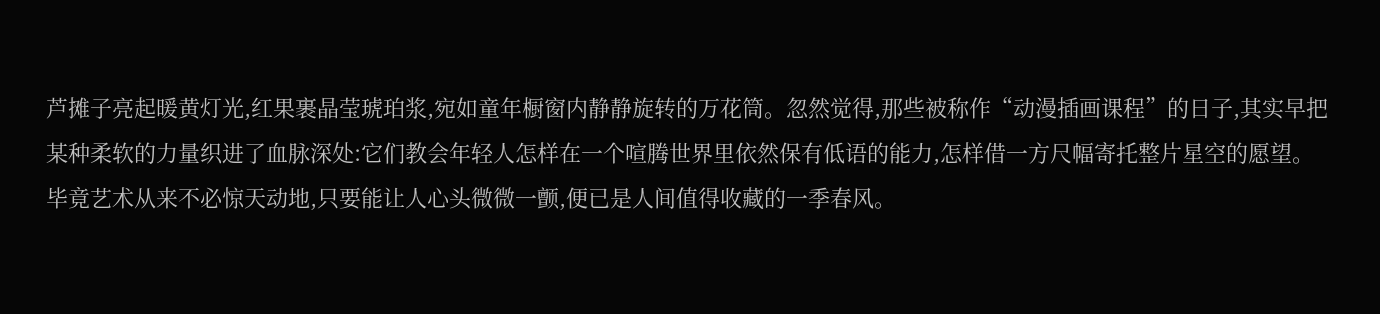芦摊子亮起暖黄灯光,红果裹晶莹琥珀浆,宛如童年橱窗内静静旋转的万花筒。忽然觉得,那些被称作“动漫插画课程”的日子,其实早把某种柔软的力量织进了血脉深处:它们教会年轻人怎样在一个喧腾世界里依然保有低语的能力,怎样借一方尺幅寄托整片星空的愿望。
毕竟艺术从来不必惊天动地,只要能让人心头微微一颤,便已是人间值得收藏的一季春风。